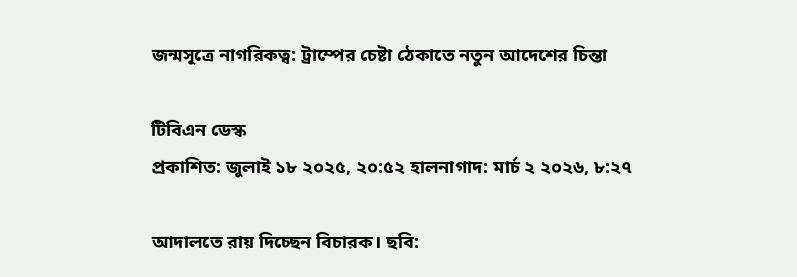জন্মসূত্রে নাগরিকত্ব: ট্রাম্পের চেষ্টা ঠেকাতে নতুন আদেশের চিন্তা

টিবিএন ডেস্ক
প্রকাশিত: জুলাই ১৮ ২০২৫, ২০:৫২ হালনাগাদ: মার্চ ২ ২০২৬, ৮:২৭

আদালতে রায় দিচ্ছেন বিচারক। ছবি: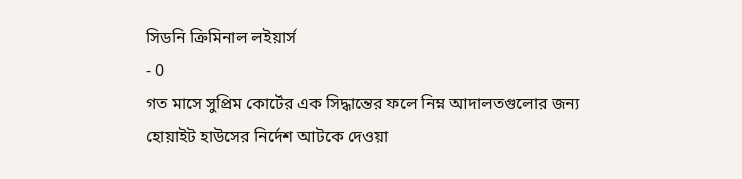সিডনি ক্রিমিনাল লইয়ার্স
- 0
গত মাসে সুপ্রিম কোর্টের এক সিদ্ধান্তের ফলে নিম্ন আদালতগুলোর জন্য হোয়াইট হাউসের নির্দেশ আটকে দেওয়া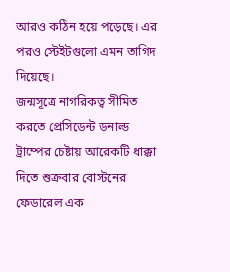আরও কঠিন হয়ে পড়েছে। এর পরও স্টেইটগুলো এমন তাগিদ দিয়েছে।
জন্মসূত্রে নাগরিকত্ব সীমিত করতে প্রেসিডেন্ট ডনাল্ড ট্রাম্পের চেষ্টায় আরেকটি ধাক্কা দিতে শুক্রবার বোস্টনের ফেডারেল এক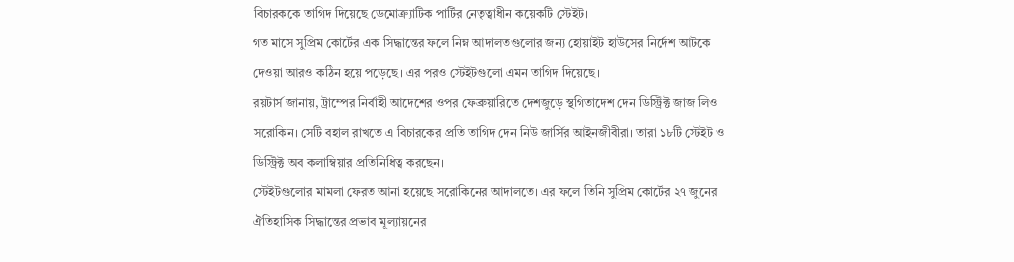বিচারককে তাগিদ দিয়েছে ডেমোক্র্যাটিক পার্টির নেতৃত্বাধীন কয়েকটি স্টেইট।
গত মাসে সুপ্রিম কোর্টের এক সিদ্ধান্তের ফলে নিম্ন আদালতগুলোর জন্য হোয়াইট হাউসের নির্দেশ আটকে দেওয়া আরও কঠিন হয়ে পড়েছে। এর পরও স্টেইটগুলো এমন তাগিদ দিয়েছে।
রয়টার্স জানায়, ট্রাম্পের নির্বাহী আদেশের ওপর ফেব্রুয়ারিতে দেশজুড়ে স্থগিতাদেশ দেন ডিস্ট্রিক্ট জাজ লিও সরোকিন। সেটি বহাল রাখতে এ বিচারকের প্রতি তাগিদ দেন নিউ জার্সির আইনজীবীরা। তারা ১৮টি স্টেইট ও ডিস্ট্রিক্ট অব কলাম্বিয়ার প্রতিনিধিত্ব করছেন।
স্টেইটগুলোর মামলা ফেরত আনা হয়েছে সরোকিনের আদালতে। এর ফলে তিনি সুপ্রিম কোর্টের ২৭ জুনের ঐতিহাসিক সিদ্ধান্তের প্রভাব মূল্যায়নের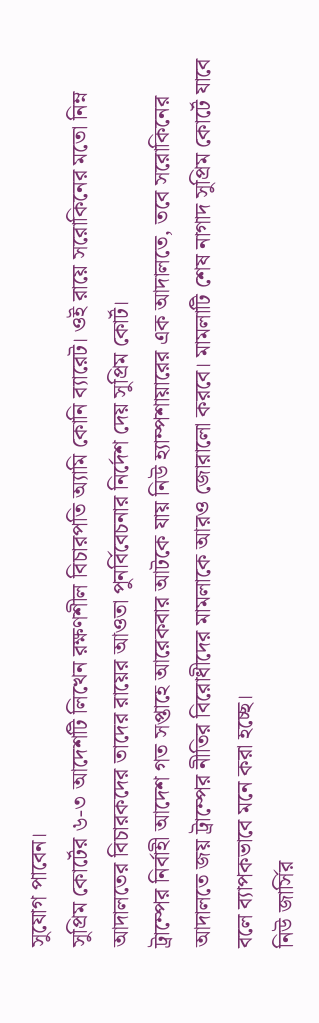সুযোগ পাবেন।
সুপ্রিম কোর্টের ৬-৩ আদেশটি লিখেন রক্ষণশীল বিচারপতি অ্যামি কোনি ব্যারেট। ওই রায়ে সরোকিনের মতো নিম্ন আদালতের বিচারকদের তাদের রায়ের আওতা পুনর্বিবেচনার নির্দেশ দেয় সুপ্রিম কোর্ট।
ট্রাম্পের নির্বাহী আদেশ গত সপ্তাহে আরেকবার আটকে যায় নিউ হ্যাম্পশায়ারের এক আদালতে, তবে সরোকিনের আদালতে জয় ট্রাম্পের নীতির বিরোধীদের মামলাকে আরও জোরালো করবে। মামলাটি শেষ নাগাদ সুপ্রিম কোর্টে যাবে বলে ব্যাপকভাবে মনে করা হচ্ছে।
নিউ জার্সির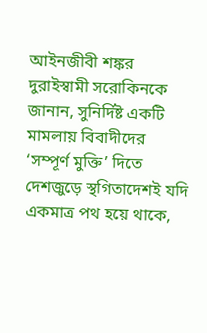আইনজীবী শঙ্কর দুরাইস্বামী সরোকিনকে জানান, সুনির্দিষ্ট একটি মামলায় বিবাদীদের ‘সম্পূর্ণ মুক্তি’ দিতে দেশজুড়ে স্থগিতাদেশই যদি একমাত্র পথ হয়ে থাকে,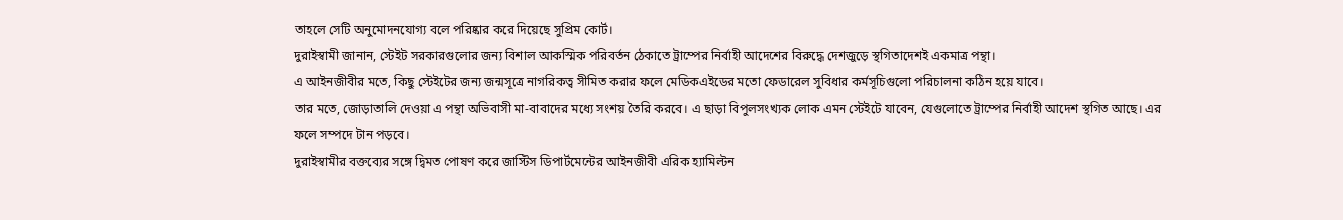তাহলে সেটি অনুমোদনযোগ্য বলে পরিষ্কার করে দিয়েছে সুপ্রিম কোর্ট।
দুরাইস্বামী জানান, স্টেইট সরকারগুলোর জন্য বিশাল আকস্মিক পরিবর্তন ঠেকাতে ট্রাম্পের নির্বাহী আদেশের বিরুদ্ধে দেশজুড়ে স্থগিতাদেশই একমাত্র পন্থা।
এ আইনজীবীর মতে, কিছু স্টেইটের জন্য জন্মসূত্রে নাগরিকত্ব সীমিত করার ফলে মেডিকএইডের মতো ফেডারেল সুবিধার কর্মসূচিগুলো পরিচালনা কঠিন হয়ে যাবে।
তার মতে, জোড়াতালি দেওয়া এ পন্থা অভিবাসী মা-বাবাদের মধ্যে সংশয় তৈরি করবে। এ ছাড়া বিপুলসংখ্যক লোক এমন স্টেইটে যাবেন, যেগুলোতে ট্রাম্পের নির্বাহী আদেশ স্থগিত আছে। এর ফলে সম্পদে টান পড়বে।
দুরাইস্বামীর বক্তব্যের সঙ্গে দ্বিমত পোষণ করে জাস্টিস ডিপার্টমেন্টের আইনজীবী এরিক হ্যামিল্টন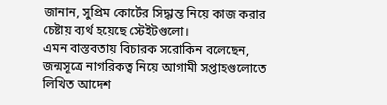জানান, সুপ্রিম কোর্টের সিদ্ধান্ত নিয়ে কাজ করার চেষ্টায় ব্যর্থ হয়েছে স্টেইটগুলো।
এমন বাস্তবতায় বিচারক সরোকিন বলেছেন, জন্মসূত্রে নাগরিকত্ব নিয়ে আগামী সপ্তাহগুলোতে লিখিত আদেশ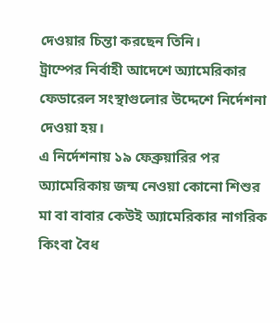দেওয়ার চিন্তা করছেন তিনি।
ট্রাম্পের নির্বাহী আদেশে অ্যামেরিকার ফেডারেল সংস্থাগুলোর উদ্দেশে নির্দেশনা দেওয়া হয়।
এ নির্দেশনায় ১৯ ফেব্রুয়ারির পর অ্যামেরিকায় জন্ম নেওয়া কোনো শিশুর মা বা বাবার কেউই অ্যামেরিকার নাগরিক কিংবা বৈধ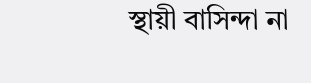স্থায়ী বাসিন্দা না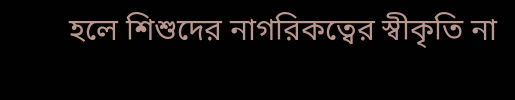হলে শিশুদের নাগরিকত্বের স্বীকৃতি না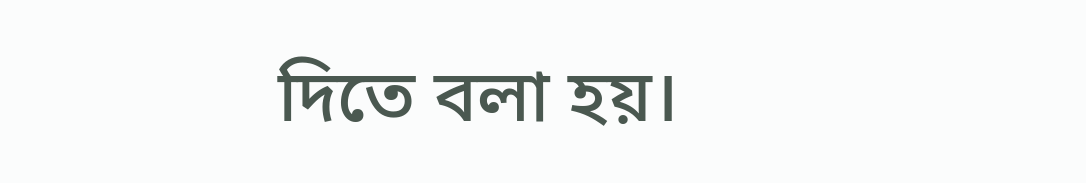দিতে বলা হয়।